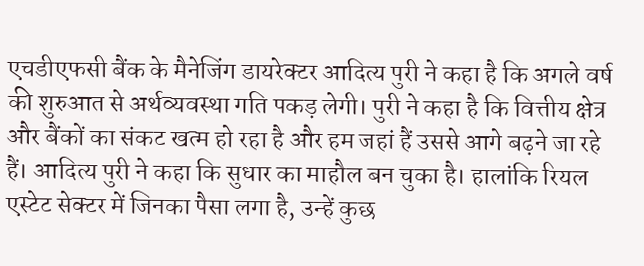एचडीएफसी बैंक के मैनेजिंग डायरेक्टर आदित्य पुरी ने कहा है कि अगले वर्ष की शुरुआत से अर्थव्यवस्था गति पकड़ लेगी। पुरी ने कहा है कि वित्तीय क्षेत्र और बैंकों का संकट खत्म हो रहा है और हम जहां हैं उससे आगे बढ़ने जा रहे हैं। आदित्य पुरी ने कहा कि सुधार का माहौल बन चुका है। हालांकि रियल एस्टेट सेक्टर में जिनका पैसा लगा है, उन्हें कुछ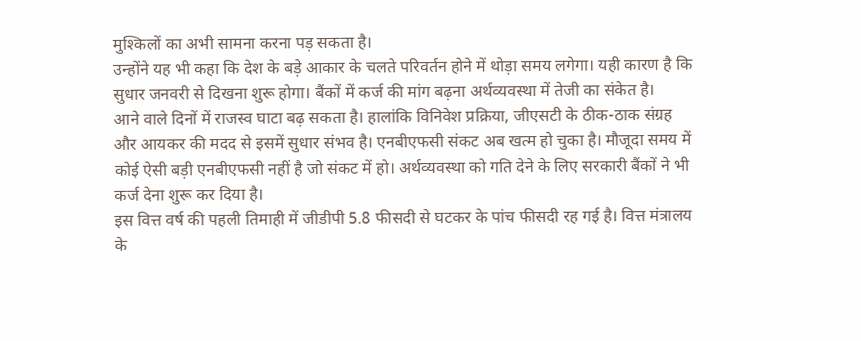मुश्किलों का अभी सामना करना पड़ सकता है।
उन्होंने यह भी कहा कि देश के बड़े आकार के चलते परिवर्तन होने में थोड़ा समय लगेगा। यही कारण है कि सुधार जनवरी से दिखना शुरू होगा। बैंकों में कर्ज की मांग बढ़ना अर्थव्यवस्था में तेजी का संकेत है।
आने वाले दिनों में राजस्व घाटा बढ़ सकता है। हालांकि विनिवेश प्रक्रिया, जीएसटी के ठीक-ठाक संग्रह और आयकर की मदद से इसमें सुधार संभव है। एनबीएफसी संकट अब खत्म हो चुका है। मौजूदा समय में कोई ऐसी बड़ी एनबीएफसी नहीं है जो संकट में हो। अर्थव्यवस्था को गति देने के लिए सरकारी बैंकों ने भी कर्ज देना शुरू कर दिया है।
इस वित्त वर्ष की पहली तिमाही में जीडीपी 5.8 फीसदी से घटकर के पांच फीसदी रह गई है। वित्त मंत्रालय के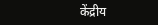केंद्रीय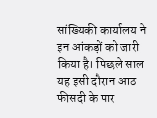सांख्यिकी कार्यालय ने इन आंकड़ों को जारी किया है। पिछले साल यह इसी दौरान आठ फीसदी के पार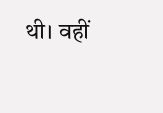थी। वहीं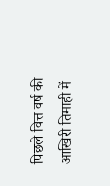पिछले वित्त वर्ष की आखिरी तिमाही में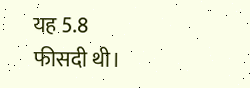यह 5.8 फीसदी थी।